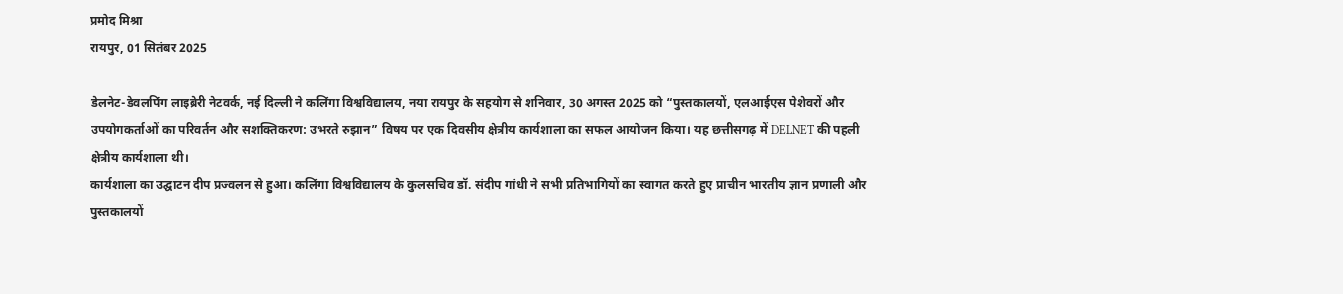प्रमोद मिश्रा
रायपुर, 01 सितंबर 2025

डेलनेट-डेवलपिंग लाइब्रेरी नेटवर्क, नई दिल्ली ने कलिंगा विश्वविद्यालय, नया रायपुर के सहयोग से शनिवार, 30 अगस्त 2025 को “पुस्तकालयों, एलआईएस पेशेवरों और उपयोगकर्ताओं का परिवर्तन और सशक्तिकरण: उभरते रुझान” विषय पर एक दिवसीय क्षेत्रीय कार्यशाला का सफल आयोजन किया। यह छत्तीसगढ़ में DELNET की पहली क्षेत्रीय कार्यशाला थी।
कार्यशाला का उद्घाटन दीप प्रज्वलन से हुआ। कलिंगा विश्वविद्यालय के कुलसचिव डॉ. संदीप गांधी ने सभी प्रतिभागियों का स्वागत करते हुए प्राचीन भारतीय ज्ञान प्रणाली और पुस्तकालयों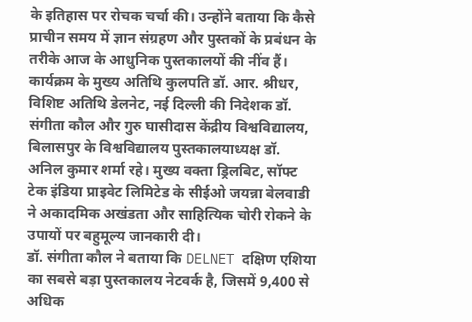के इतिहास पर रोचक चर्चा की। उन्होंने बताया कि कैसे प्राचीन समय में ज्ञान संग्रहण और पुस्तकों के प्रबंधन के तरीके आज के आधुनिक पुस्तकालयों की नींव हैं।
कार्यक्रम के मुख्य अतिथि कुलपति डॉ. आर. श्रीधर, विशिष्ट अतिथि डेलनेट, नई दिल्ली की निदेशक डॉ. संगीता कौल और गुरु घासीदास केंद्रीय विश्वविद्यालय, बिलासपुर के विश्वविद्यालय पुस्तकालयाध्यक्ष डॉ. अनिल कुमार शर्मा रहे। मुख्य वक्ता ड्रिलबिट, सॉफ्ट टेक इंडिया प्राइवेट लिमिटेड के सीईओ जयन्ना बेलवाडी ने अकादमिक अखंडता और साहित्यिक चोरी रोकने के उपायों पर बहुमूल्य जानकारी दी।
डॉ. संगीता कौल ने बताया कि DELNET दक्षिण एशिया का सबसे बड़ा पुस्तकालय नेटवर्क है, जिसमें 9,400 से अधिक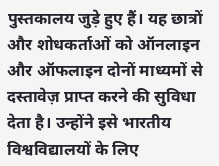पुस्तकालय जुड़े हुए हैं। यह छात्रों और शोधकर्ताओं को ऑनलाइन और ऑफलाइन दोनों माध्यमों से दस्तावेज़ प्राप्त करने की सुविधा देता है। उन्होंने इसे भारतीय विश्वविद्यालयों के लिए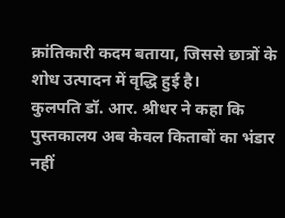क्रांतिकारी कदम बताया, जिससे छात्रों के शोध उत्पादन में वृद्धि हुई है।
कुलपति डॉ. आर. श्रीधर ने कहा कि पुस्तकालय अब केवल किताबों का भंडार नहीं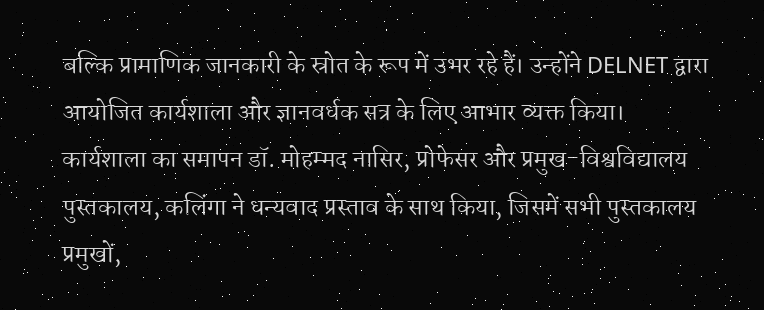बल्कि प्रामाणिक जानकारी के स्रोत के रूप में उभर रहे हैं। उन्होंने DELNET द्वारा आयोजित कार्यशाला और ज्ञानवर्धक सत्र के लिए आभार व्यक्त किया।
कार्यशाला का समापन डॉ. मोहम्मद नासिर, प्रोफेसर और प्रमुख-विश्वविद्यालय पुस्तकालय, कलिंगा ने धन्यवाद प्रस्ताव के साथ किया, जिसमें सभी पुस्तकालय प्रमुखों,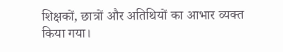शिक्षकों, छात्रों और अतिथियों का आभार व्यक्त किया गया।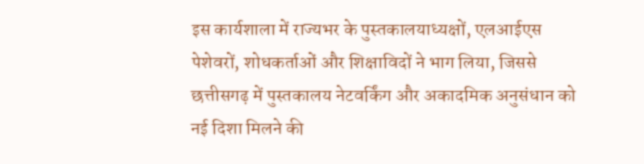इस कार्यशाला में राज्यभर के पुस्तकालयाध्यक्षों, एलआईएस पेशेवरों, शोधकर्ताओं और शिक्षाविदों ने भाग लिया, जिससे छत्तीसगढ़ में पुस्तकालय नेटवर्किंग और अकादमिक अनुसंधान को नई दिशा मिलने की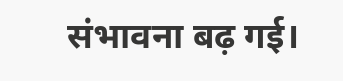संभावना बढ़ गई।